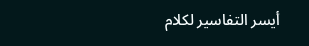أيسر التفاسير لكلام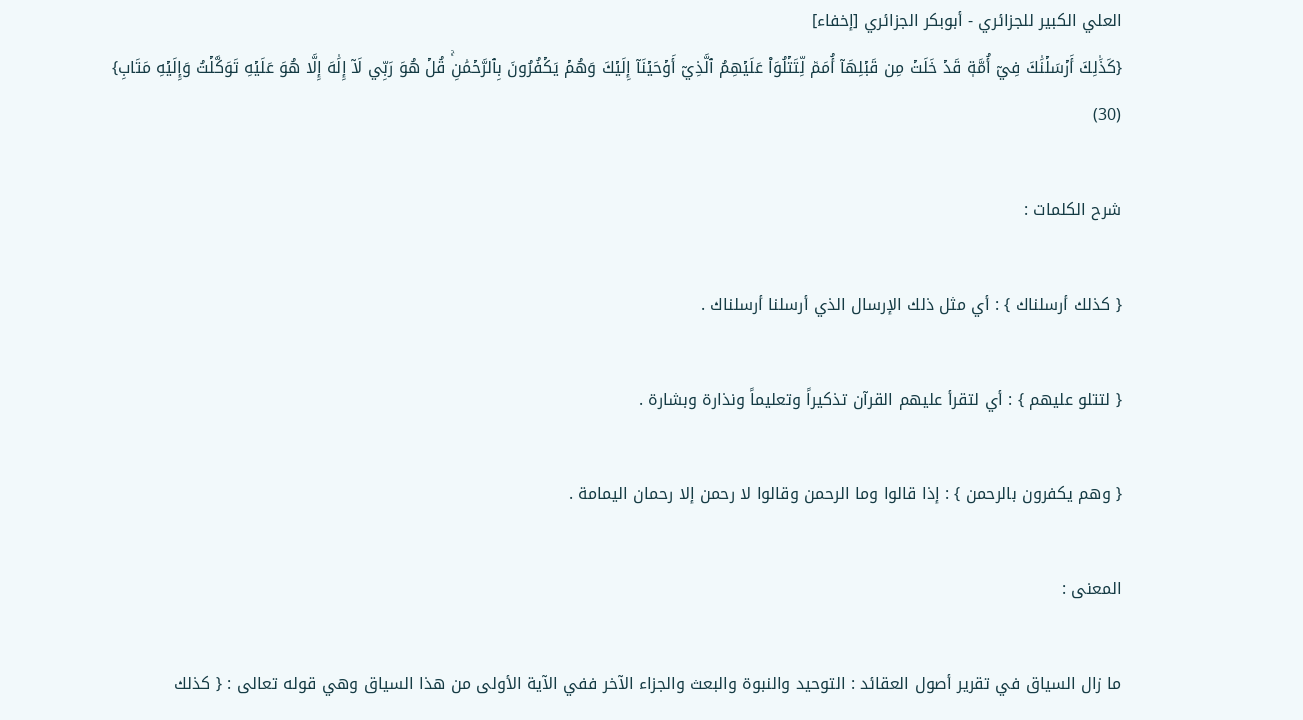العلي الكبير للجزائري - أبوبكر الجزائري [إخفاء]
{كَذَٰلِكَ أَرۡسَلۡنَٰكَ فِيٓ أُمَّةٖ قَدۡ خَلَتۡ مِن قَبۡلِهَآ أُمَمٞ لِّتَتۡلُوَاْ عَلَيۡهِمُ ٱلَّذِيٓ أَوۡحَيۡنَآ إِلَيۡكَ وَهُمۡ يَكۡفُرُونَ بِٱلرَّحۡمَٰنِۚ قُلۡ هُوَ رَبِّي لَآ إِلَٰهَ إِلَّا هُوَ عَلَيۡهِ تَوَكَّلۡتُ وَإِلَيۡهِ مَتَابِ} (30)

شرح الكلمات :

{ كذلك أرسلناك } : أي مثل ذلك الإرسال الذي أرسلنا أرسلناك .

{ لتتلو عليهم } : أي لتقرأ عليهم القرآن تذكيراً وتعليماً ونذارة وبشارة .

{ وهم يكفرون بالرحمن } : إذا قالوا وما الرحمن وقالوا لا رحمن إلا رحمان اليمامة .

المعنى :

ما زال السياق في تقرير أصول العقائد : التوحيد والنبوة والبعث والجزاء الآخر ففي الآية الأولى من هذا السياق وهي قوله تعالى : { كذلك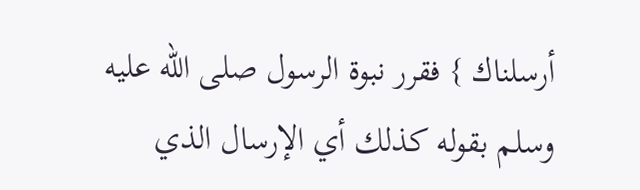أرسلناك } فقرر نبوة الرسول صلى الله عليه وسلم بقوله كذلك أي الإرسال الذي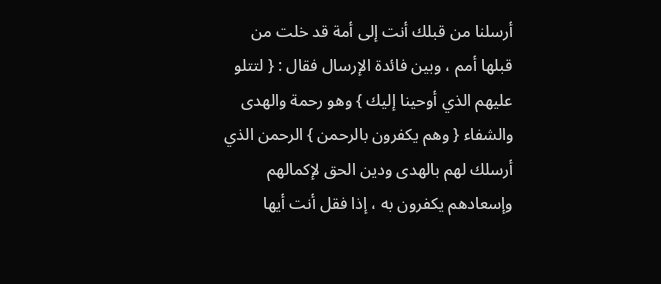أرسلنا من قبلك أنت إلى أمة قد خلت من قبلها أمم ، وبين فائدة الإرسال فقال : { لتتلو عليهم الذي أوحينا إليك } وهو رحمة والهدى والشفاء { وهم يكفرون بالرحمن } الرحمن الذي أرسلك لهم بالهدى ودين الحق لإكمالهم وإسعادهم يكفرون به ، إذا فقل أنت أيها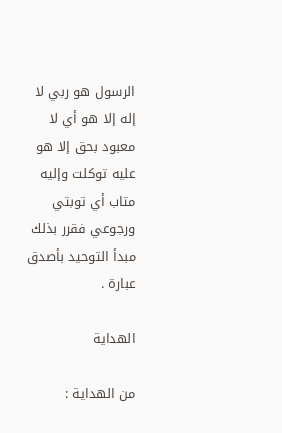الرسول هو ربي لا إله إلا هو أي لا معبود بحق إلا هو عليه توكلت وإليه متاب أي توبتي ورجوعي فقرر بذلك مبدأ التوحيد بأصدق عبارة .

الهداية

من الهداية :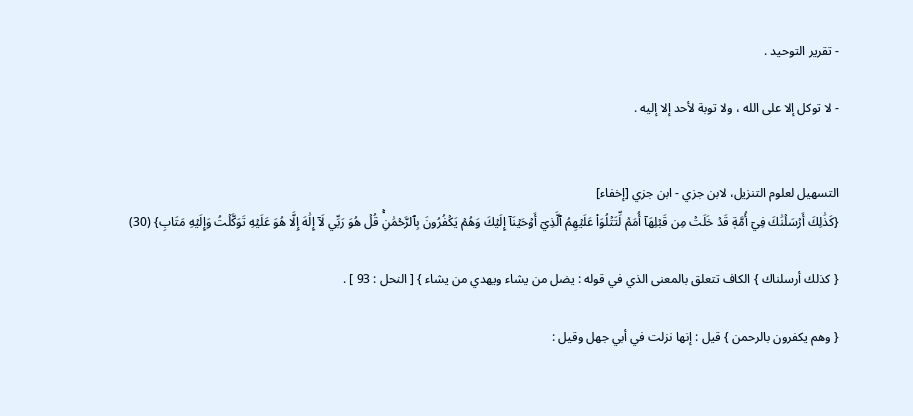- تقرير التوحيد .

- لا توكل إلا على الله ، ولا توبة لأحد إلا إليه .


التسهيل لعلوم التنزيل، لابن جزي - ابن جزي [إخفاء]
{كَذَٰلِكَ أَرۡسَلۡنَٰكَ فِيٓ أُمَّةٖ قَدۡ خَلَتۡ مِن قَبۡلِهَآ أُمَمٞ لِّتَتۡلُوَاْ عَلَيۡهِمُ ٱلَّذِيٓ أَوۡحَيۡنَآ إِلَيۡكَ وَهُمۡ يَكۡفُرُونَ بِٱلرَّحۡمَٰنِۚ قُلۡ هُوَ رَبِّي لَآ إِلَٰهَ إِلَّا هُوَ عَلَيۡهِ تَوَكَّلۡتُ وَإِلَيۡهِ مَتَابِ} (30)

{ كذلك أرسلناك } الكاف تتعلق بالمعنى الذي في قوله : يضل من يشاء ويهدي من يشاء } [ النحل : 93 ] .

{ وهم يكفرون بالرحمن } قيل : إنها نزلت في أبي جهل وقيل :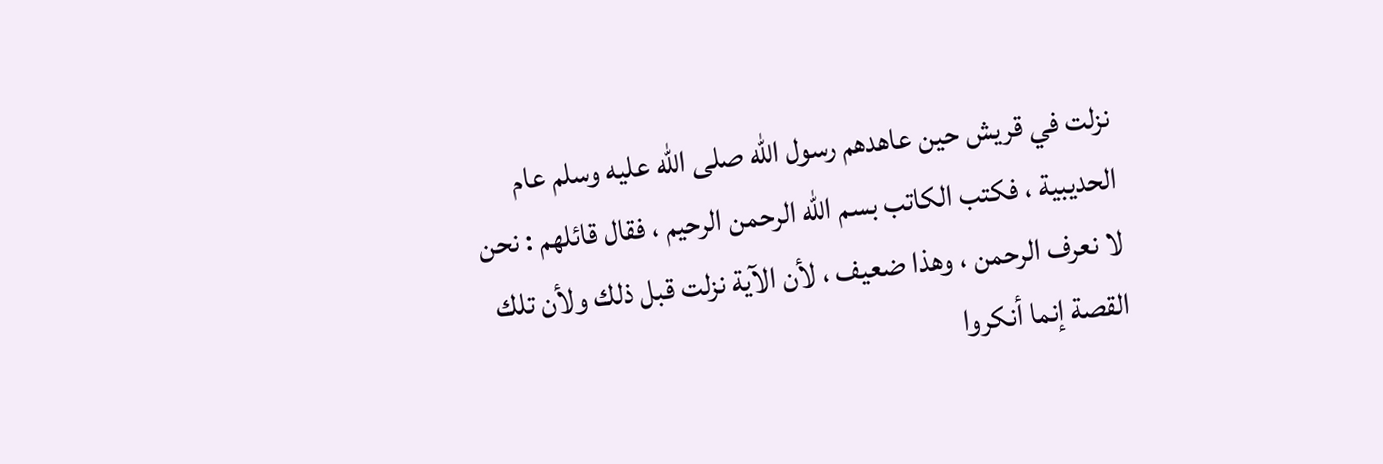نزلت في قريش حين عاهدهم رسول الله صلى الله عليه وسلم عام الحديبية ، فكتب الكاتب بسم الله الرحمن الرحيم ، فقال قائلهم : نحن لا نعرف الرحمن ، وهذا ضعيف ، لأن الآية نزلت قبل ذلك ولأن تلك القصة إنما أنكروا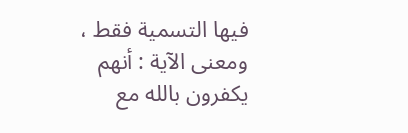فيها التسمية فقط ، ومعنى الآية : أنهم يكفرون بالله مع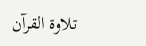تلاوة القرآن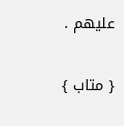عليهم .

{ متاب }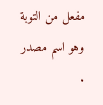مفعل من التوبة وهو اسم مصدر .